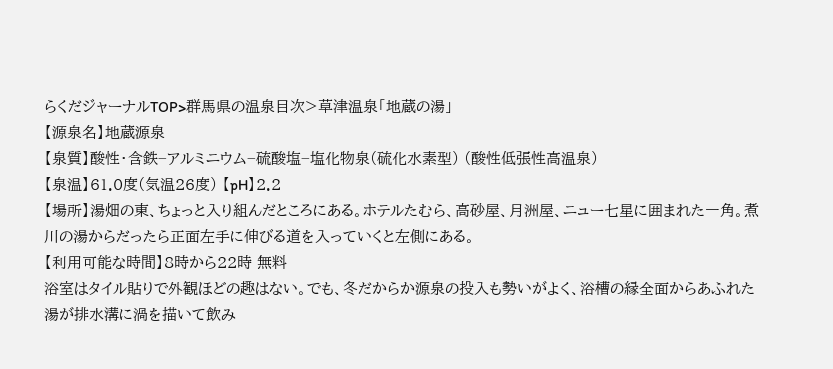らくだジャーナルTOP>群馬県の温泉目次>草津温泉「地蔵の湯」
【源泉名】地蔵源泉
【泉質】酸性・含鉄−アルミニウム−硫酸塩−塩化物泉(硫化水素型) (酸性低張性高温泉)
【泉温】61.0度(気温26度) 【pH】2.2
【場所】湯畑の東、ちょっと入り組んだところにある。ホテルたむら、高砂屋、月洲屋、ニュー七星に囲まれた一角。煮川の湯からだったら正面左手に伸びる道を入っていくと左側にある。
【利用可能な時間】8時から22時 無料
浴室はタイル貼りで外観ほどの趣はない。でも、冬だからか源泉の投入も勢いがよく、浴槽の縁全面からあふれた湯が排水溝に渦を描いて飲み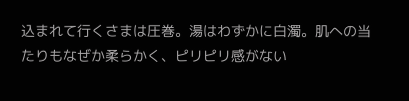込まれて行くさまは圧巻。湯はわずかに白濁。肌への当たりもなぜか柔らかく、ピリピリ感がない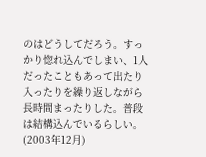のはどうしてだろう。すっかり惚れ込んでしまい、1人だったこともあって出たり入ったりを繰り返しながら長時間まったりした。普段は結構込んでいるらしい。(2003年12月)